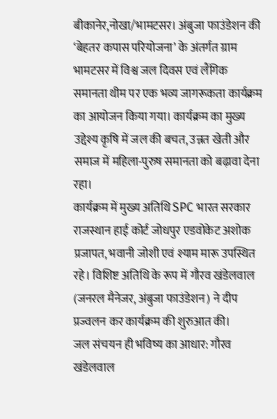बीकानेर,नोखा/भामटसर। अंबुजा फाउंडेशन की ‘बेहतर कपास परियोजना’ के अंतर्गत ग्राम भामटसर में विश्व जल दिवस एवं लैंगिक समानता थीम पर एक भव्य जागरूकता कार्यक्रम का आयोजन किया गया। कार्यक्रम का मुख्य उद्देश्य कृषि में जल की बचत, उन्नत खेती और समाज में महिला-पुरुष समानता को बढ़ावा देना रहा।
कार्यक्रम में मुख्य अतिथि SPC भारत सरकार राजस्थान हाई कोर्ट जोधपुर एडवोकेट अशोक प्रजापत, भवानी जोशी एवं श्याम मारू उपस्थित रहे। विशिष्ट अतिथि के रूप में गौरव खंडेलवाल (जनरल मैनेजर, अंबुजा फाउंडेशन) ने दीप प्रज्वलन कर कार्यक्रम की शुरुआत की।
जल संचयन ही भविष्य का आधार: गौरव खंडेलवाल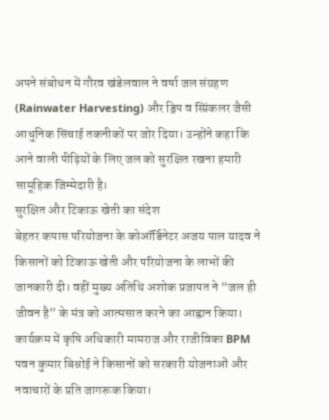अपने संबोधन में गौरव खंडेलवाल ने वर्षा जल संग्रहण (Rainwater Harvesting) और ड्रिप व स्प्रिंकलर जैसी आधुनिक सिंचाई तकनीकों पर जोर दिया। उन्होंने कहा कि आने वाली पीढ़ियों के लिए जल को सुरक्षित रखना हमारी सामूहिक जिम्मेदारी है।
सुरक्षित और टिकाऊ खेती का संदेश
बेहतर कपास परियोजना के कोऑर्डिनेटर अजय पाल यादव ने किसानों को टिकाऊ खेती और परियोजना के लाभों की जानकारी दी। वहीं मुख्य अतिथि अशोक प्रजापत ने “जल ही जीवन है” के मंत्र को आत्मसात करने का आह्वान किया। कार्यक्रम में कृषि अधिकारी मामराज और राजीविका BPM पवन कुमार बिश्नोई ने किसानों को सरकारी योजनाओं और नवाचारों के प्रति जागरूक किया।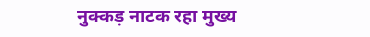नुक्कड़ नाटक रहा मुख्य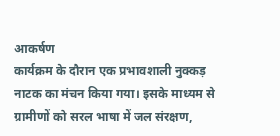आकर्षण
कार्यक्रम के दौरान एक प्रभावशाली नुक्कड़ नाटक का मंचन किया गया। इसके माध्यम से ग्रामीणों को सरल भाषा में जल संरक्षण,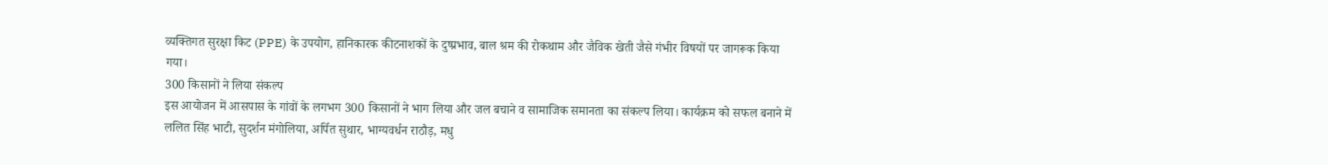व्यक्तिगत सुरक्षा किट (PPE) के उपयोग, हानिकारक कीटनाशकों के दुष्प्रभाव, बाल श्रम की रोकथाम और जैविक खेती जैसे गंभीर विषयों पर जागरूक किया गया।
300 किसानों ने लिया संकल्प
इस आयोजन में आसपास के गांवों के लगभग 300 किसानों ने भाग लिया और जल बचाने व सामाजिक समानता का संकल्प लिया। कार्यक्रम को सफल बनाने में ललित सिंह भाटी, सुदर्शन मंगोलिया, अर्पित सुथार, भाग्यवर्धन राठौड़, मधु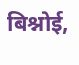बिश्नोई,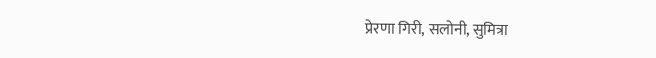प्रेरणा गिरी, सलोनी, सुमित्रा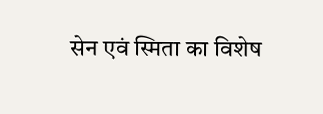सेन एवं स्मिता का विशेष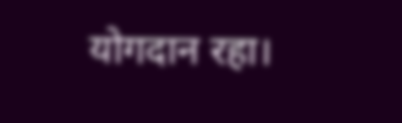योगदान रहा।